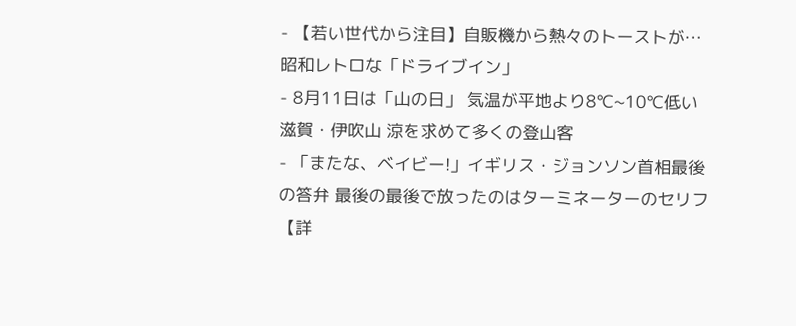- 【若い世代から注目】自販機から熱々のトーストが…昭和レトロな「ドライブイン」
- 8月11日は「山の日」 気温が平地より8℃~10℃低い滋賀・伊吹山 涼を求めて多くの登山客
- 「またな、ベイビー!」イギリス・ジョンソン首相最後の答弁 最後の最後で放ったのはターミネーターのセリフ【詳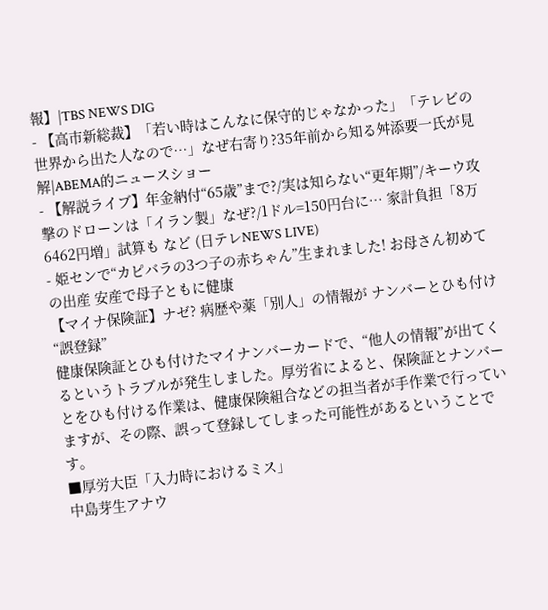報】|TBS NEWS DIG
- 【高市新総裁】「若い時はこんなに保守的じゃなかった」「テレビの世界から出た人なので…」なぜ右寄り?35年前から知る舛添要一氏が見解|ABEMA的ニュースショー
- 【解説ライブ】年金納付“65歳”まで?/実は知らない“更年期”/キーウ攻撃のドローンは「イラン製」なぜ?/1ドル=150円台に… 家計負担「8万6462円増」試算も など (日テレNEWS LIVE)
- 姫センで“カピバラの3つ子の赤ちゃん”生まれました! お母さん初めての出産 安産で母子ともに健康
【マイナ保険証】ナゼ? 病歴や薬「別人」の情報が ナンバーとひも付け“誤登録”
健康保険証とひも付けたマイナンバーカードで、“他人の情報”が出てくるというトラブルが発生しました。厚労省によると、保険証とナンバーとをひも付ける作業は、健康保険組合などの担当者が手作業で行っていますが、その際、誤って登録してしまった可能性があるということです。
■厚労大臣「入力時におけるミス」
中島芽生アナウ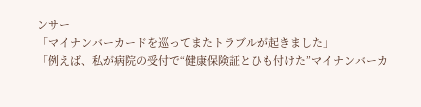ンサー
「マイナンバーカードを巡ってまたトラブルが起きました」
「例えば、私が病院の受付で“健康保険証とひも付けた”マイナンバーカ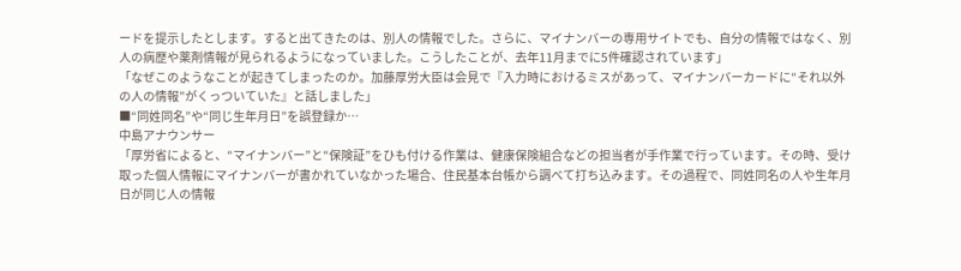ードを提示したとします。すると出てきたのは、別人の情報でした。さらに、マイナンバーの専用サイトでも、自分の情報ではなく、別人の病歴や薬剤情報が見られるようになっていました。こうしたことが、去年11月までに5件確認されています」
「なぜこのようなことが起きてしまったのか。加藤厚労大臣は会見で『入力時におけるミスがあって、マイナンバーカードに“それ以外の人の情報”がくっついていた』と話しました」
■“同姓同名”や“同じ生年月日”を誤登録か…
中島アナウンサー
「厚労省によると、“マイナンバー”と“保険証”をひも付ける作業は、健康保険組合などの担当者が手作業で行っています。その時、受け取った個人情報にマイナンバーが書かれていなかった場合、住民基本台帳から調べて打ち込みます。その過程で、同姓同名の人や生年月日が同じ人の情報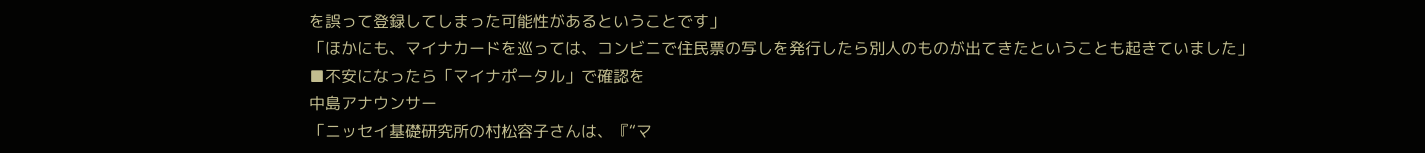を誤って登録してしまった可能性があるということです」
「ほかにも、マイナカードを巡っては、コンビニで住民票の写しを発行したら別人のものが出てきたということも起きていました」
■不安になったら「マイナポータル」で確認を
中島アナウンサー
「ニッセイ基礎研究所の村松容子さんは、『“マ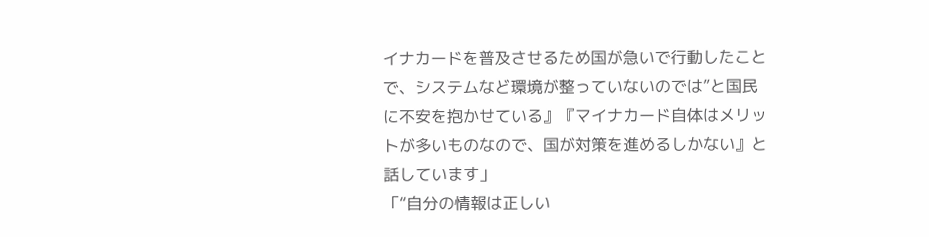イナカードを普及させるため国が急いで行動したことで、システムなど環境が整っていないのでは”と国民に不安を抱かせている』『マイナカード自体はメリットが多いものなので、国が対策を進めるしかない』と話しています」
「“自分の情報は正しい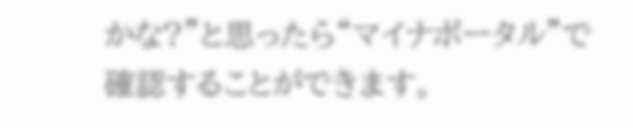かな?”と思ったら“マイナポータル”で確認することができます。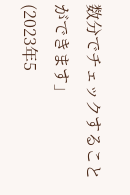数分でチェックすることができます」
(2023年5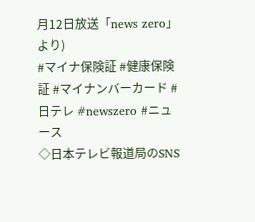月12日放送「news zero」より)
#マイナ保険証 #健康保険証 #マイナンバーカード #日テレ #newszero #ニュース
◇日本テレビ報道局のSNS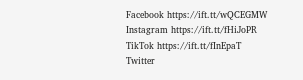Facebook https://ift.tt/wQCEGMW
Instagram https://ift.tt/fHiJoPR
TikTok https://ift.tt/fInEpaT
Twitter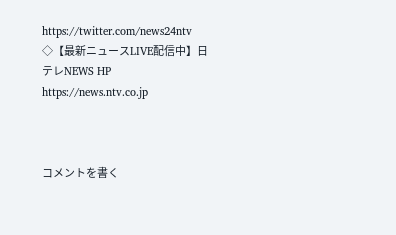https://twitter.com/news24ntv
◇【最新ニュースLIVE配信中】日テレNEWS HP
https://news.ntv.co.jp



コメントを書く